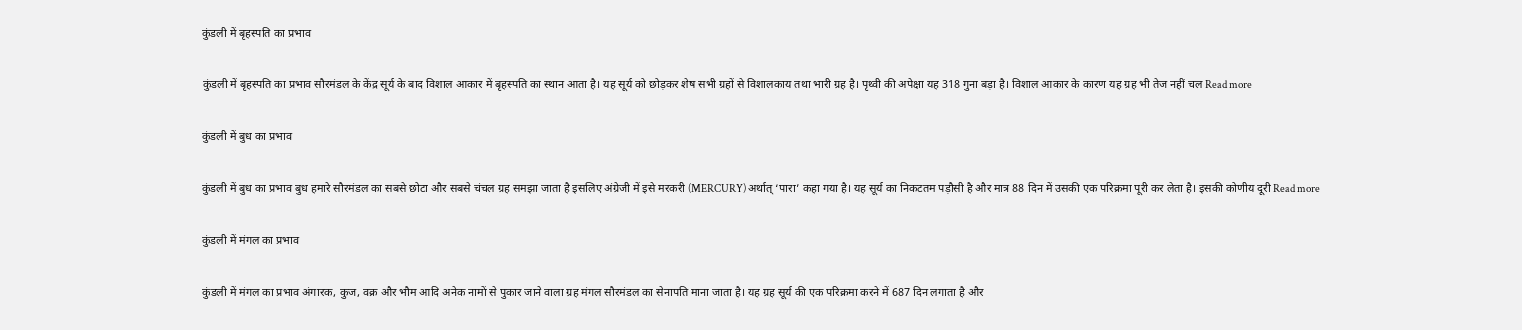कुंडली में बृहस्पति का प्रभाव

कुंडली में बृहस्पति का प्रभाव सौरमंडल के केंद्र सूर्य के बाद विशाल आकार में बृहस्पति का स्थान आता है। यह सूर्य को छोड़कर शेष सभी ग्रहों से विशालकाय तथा भारी ग्रह है। पृथ्वी की अपेक्षा यह 318 गुना बड़ा है। विशाल आकार के कारण यह ग्रह भी तेज नहीं चल Read more

कुंडली में बुध का प्रभाव

कुंडली में बुध का प्रभाव बुध हमारे सौरमंडल का सबसे छोटा और सबसे चंचल ग्रह समझा जाता है इसलिए अंग्रेजी में इसे मरकरी (MERCURY) अर्थात् ‘पारा’ कहा गया है। यह सूर्य का निकटतम पड़ौसी है और मात्र 88 दिन में उसकी एक परिक्रमा पूरी कर लेता है। इसकी कोणीय दूरी Read more

कुंडली में मंगल का प्रभाव

कुंडली में मंगल का प्रभाव अंगारक, कुज, वक्र और भौम आदि अनेक नामों से पुकार जाने वाला ग्रह मंगल सौरमंडल का सेनापति माना जाता है। यह ग्रह सूर्य की एक परिक्रमा करने में 687 दिन लगाता है और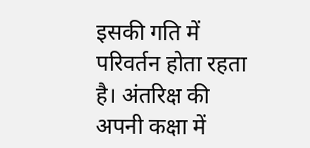इसकी गति में परिवर्तन होता रहता है। अंतरिक्ष की अपनी कक्षा में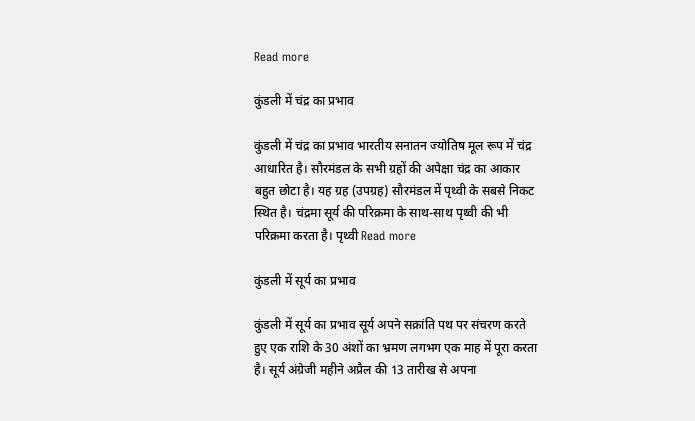Read more

कुंडली में चंद्र का प्रभाव

कुंडली में चंद्र का प्रभाव भारतीय सनातन ज्योतिष मूल रूप में चंद्र आधारित है। सौरमंडल के सभी ग्रहों की अपेक्षा चंद्र का आकार बहुत छोटा है। यह ग्रह (उपग्रह) सौरमंडल में पृथ्वी के सबसे निकट स्थित है। चंद्रमा सूर्य की परिक्रमा के साथ-साथ पृथ्वी की भी परिक्रमा करता है। पृथ्वी Read more

कुंडली में सूर्य का प्रभाव

कुंडली में सूर्य का प्रभाव सूर्य अपने सक्रांति पथ पर संचरण करते हुए एक राशि के 30 अंशों का भ्रमण लगभग एक माह में पूरा करता है। सूर्य अंग्रेजी महीने अप्रैल की 13 तारीख से अपना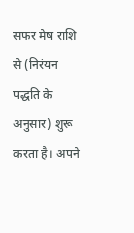सफर मेष राशि से (निरंयन पद्धति के अनुसार) शुरू करता है। अपने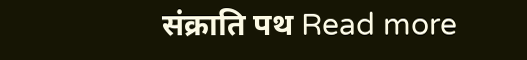संक्राति पथ Read more